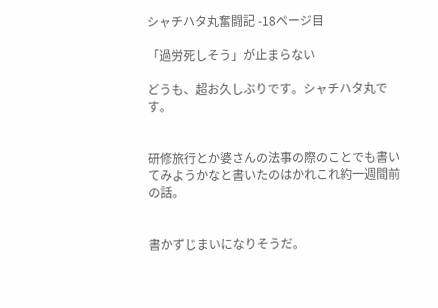シャチハタ丸奮闘記 -18ページ目

「過労死しそう」が止まらない

どうも、超お久しぶりです。シャチハタ丸です。


研修旅行とか婆さんの法事の際のことでも書いてみようかなと書いたのはかれこれ約一週間前の話。


書かずじまいになりそうだ。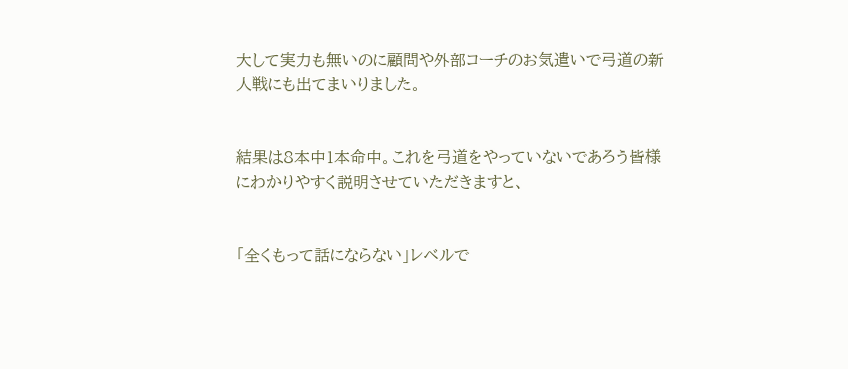大して実力も無いのに顧問や外部コーチのお気遣いで弓道の新人戦にも出てまいりました。


結果は8本中1本命中。これを弓道をやっていないであろう皆様にわかりやすく説明させていただきますと、


「全くもって話にならない」レベルで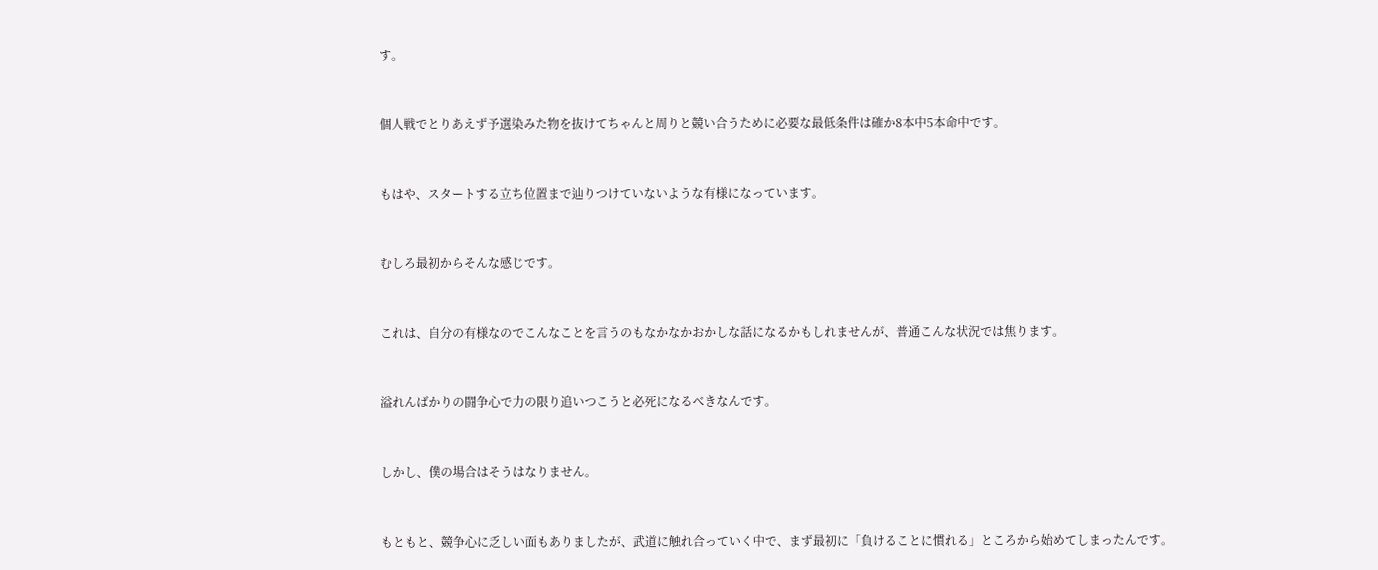す。


個人戦でとりあえず予選染みた物を抜けてちゃんと周りと競い合うために必要な最低条件は確か8本中5本命中です。


もはや、スタートする立ち位置まで辿りつけていないような有様になっています。


むしろ最初からそんな感じです。


これは、自分の有様なのでこんなことを言うのもなかなかおかしな話になるかもしれませんが、普通こんな状況では焦ります。


溢れんばかりの闘争心で力の限り追いつこうと必死になるべきなんです。


しかし、僕の場合はそうはなりません。


もともと、競争心に乏しい面もありましたが、武道に触れ合っていく中で、まず最初に「負けることに慣れる」ところから始めてしまったんです。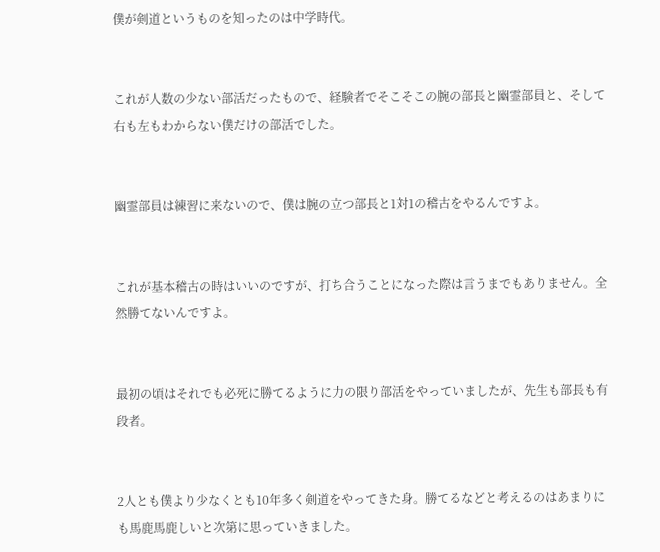僕が剣道というものを知ったのは中学時代。


これが人数の少ない部活だったもので、経験者でそこそこの腕の部長と幽霊部員と、そして右も左もわからない僕だけの部活でした。


幽霊部員は練習に来ないので、僕は腕の立つ部長と1対1の稽古をやるんですよ。


これが基本稽古の時はいいのですが、打ち合うことになった際は言うまでもありません。全然勝てないんですよ。


最初の頃はそれでも必死に勝てるように力の限り部活をやっていましたが、先生も部長も有段者。


2人とも僕より少なくとも10年多く剣道をやってきた身。勝てるなどと考えるのはあまりにも馬鹿馬鹿しいと次第に思っていきました。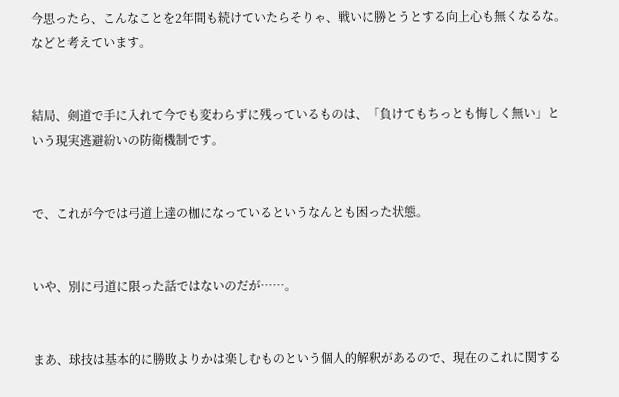今思ったら、こんなことを2年間も続けていたらそりゃ、戦いに勝とうとする向上心も無くなるな。などと考えています。


結局、剣道で手に入れて今でも変わらずに残っているものは、「負けてもちっとも悔しく無い」という現実逃避紛いの防衛機制です。


で、これが今では弓道上達の枷になっているというなんとも困った状態。


いや、別に弓道に限った話ではないのだが……。


まあ、球技は基本的に勝敗よりかは楽しむものという個人的解釈があるので、現在のこれに関する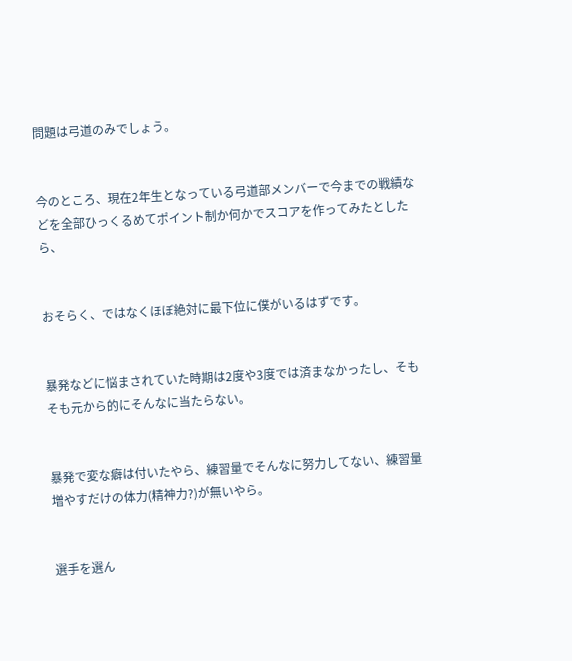問題は弓道のみでしょう。


今のところ、現在2年生となっている弓道部メンバーで今までの戦績などを全部ひっくるめてポイント制か何かでスコアを作ってみたとしたら、


おそらく、ではなくほぼ絶対に最下位に僕がいるはずです。


暴発などに悩まされていた時期は2度や3度では済まなかったし、そもそも元から的にそんなに当たらない。


暴発で変な癖は付いたやら、練習量でそんなに努力してない、練習量増やすだけの体力(精神力?)が無いやら。


選手を選ん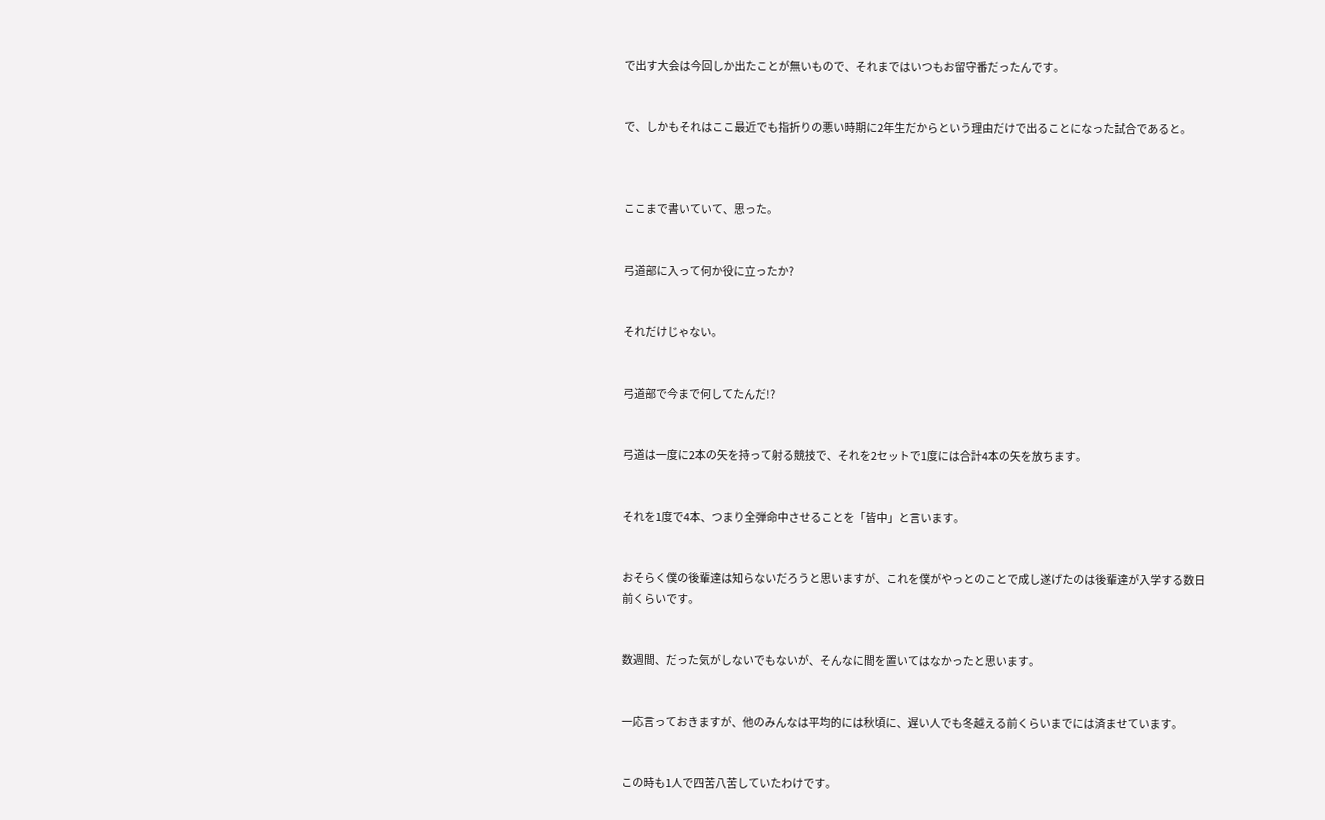で出す大会は今回しか出たことが無いもので、それまではいつもお留守番だったんです。


で、しかもそれはここ最近でも指折りの悪い時期に2年生だからという理由だけで出ることになった試合であると。



ここまで書いていて、思った。


弓道部に入って何か役に立ったか?


それだけじゃない。


弓道部で今まで何してたんだ!?


弓道は一度に2本の矢を持って射る競技で、それを2セットで1度には合計4本の矢を放ちます。


それを1度で4本、つまり全弾命中させることを「皆中」と言います。


おそらく僕の後輩達は知らないだろうと思いますが、これを僕がやっとのことで成し遂げたのは後輩達が入学する数日前くらいです。


数週間、だった気がしないでもないが、そんなに間を置いてはなかったと思います。


一応言っておきますが、他のみんなは平均的には秋頃に、遅い人でも冬越える前くらいまでには済ませています。


この時も1人で四苦八苦していたわけです。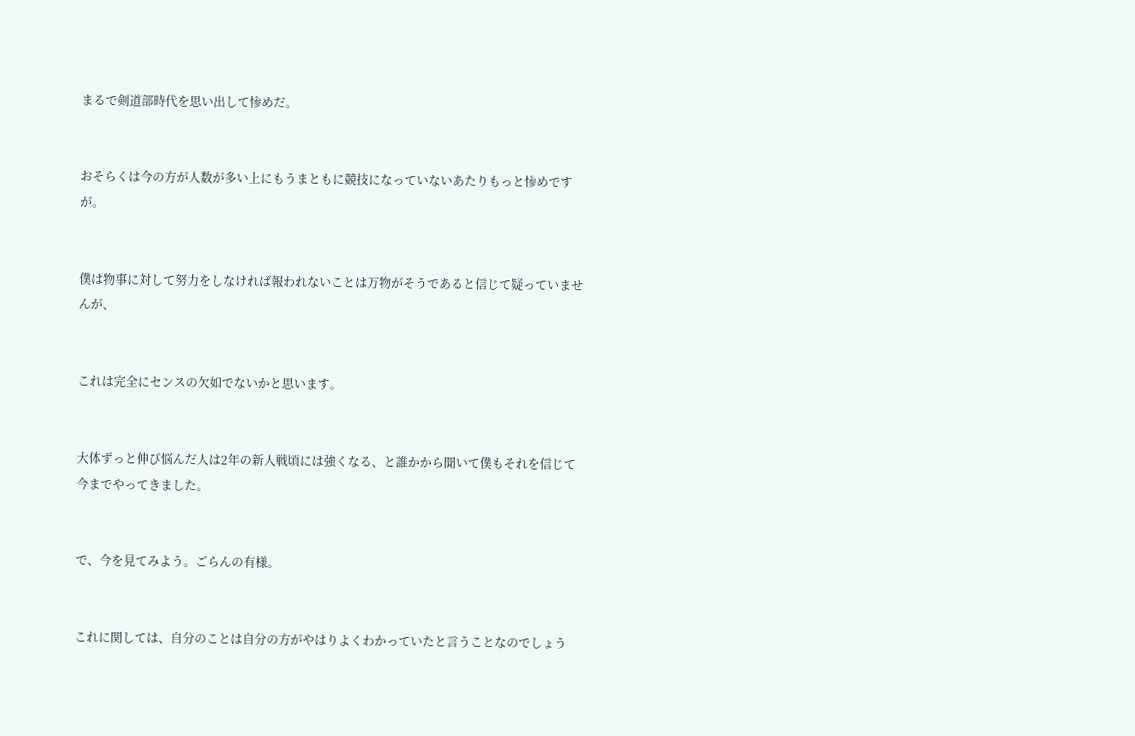まるで剣道部時代を思い出して惨めだ。


おそらくは今の方が人数が多い上にもうまともに競技になっていないあたりもっと惨めですが。


僕は物事に対して努力をしなければ報われないことは万物がそうであると信じて疑っていませんが、


これは完全にセンスの欠如でないかと思います。


大体ずっと伸び悩んだ人は2年の新人戦頃には強くなる、と誰かから聞いて僕もそれを信じて今までやってきました。


で、今を見てみよう。ごらんの有様。


これに関しては、自分のことは自分の方がやはりよくわかっていたと言うことなのでしょう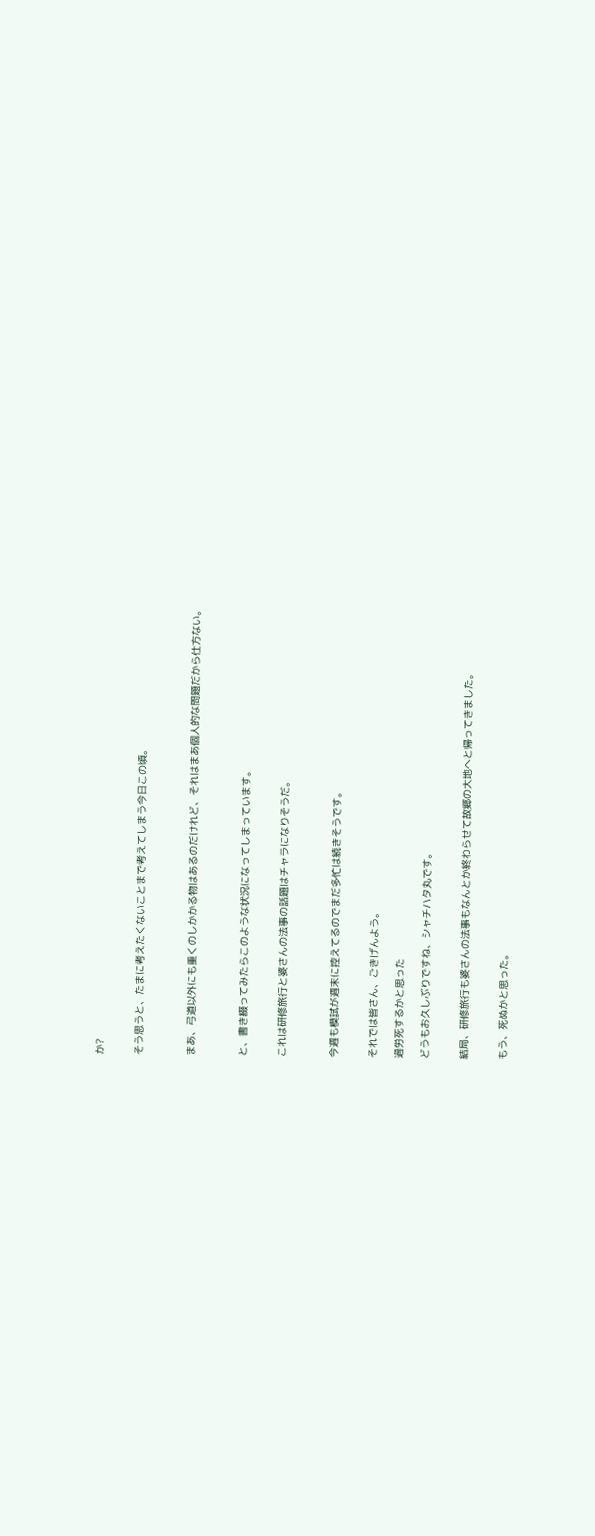か?


そう思うと、たまに考えたくないことまで考えてしまう今日この頃。



まあ、弓道以外にも重くのしかかる物はあるのだけれど、それはまあ個人的な問題だから仕方ない。



と、書き綴ってみたらこのような状況になってしまっています。


これは研修旅行と婆さんの法事の話題はチャラになりそうだ。



今週も模試が週末に控えてるのでまだ多忙は続きそうです。


それでは皆さん、ごきげんよう。

過労死するかと思った

どうもお久しぶりですね、シャチハタ丸です。


結局、研修旅行も婆さんの法事もなんとか終わらせて故郷の大地へと帰ってきました。


もう、死ぬかと思った。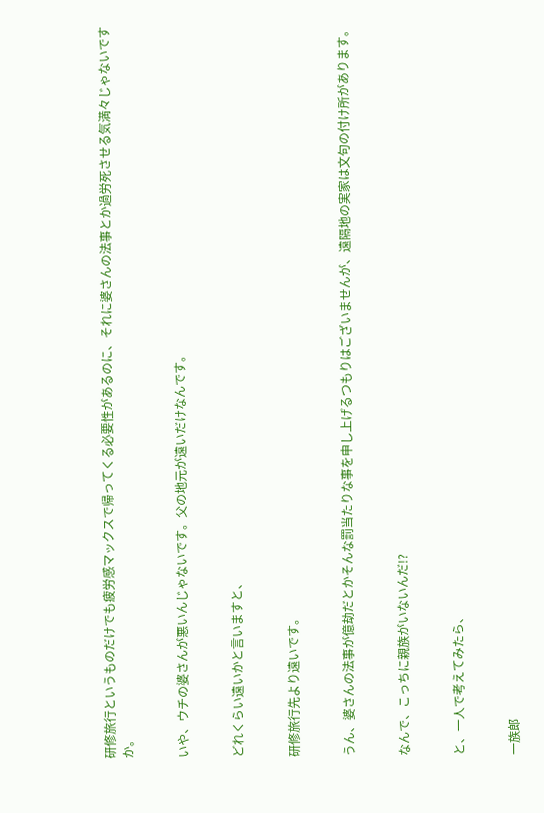研修旅行というものだけでも疲労感マックスで帰ってくる必要性があるのに、それに婆さんの法事とか過労死させる気満々じゃないですか。


いや、ウチの婆さんが悪いんじゃないです。父の地元が遠いだけなんです。


どれくらい遠いかと言いますと、


研修旅行先より遠いです。


うん、婆さんの法事が億劫だとかそんな罰当たりな事を申し上げるつもりはございませんが、遠隔地の実家は文句の付け所があります。


なんで、こっちに親族がいないんだ!?


と、一人で考えてみたら、


一族郎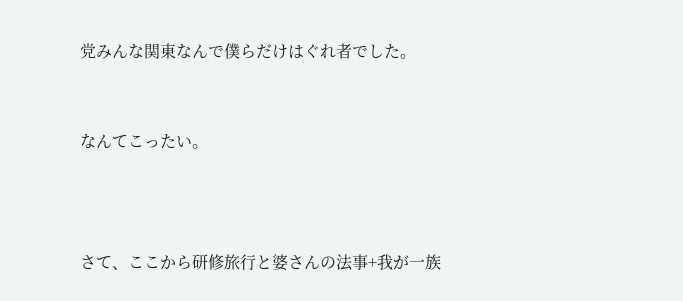党みんな関東なんで僕らだけはぐれ者でした。


なんてこったい。



さて、ここから研修旅行と婆さんの法事+我が一族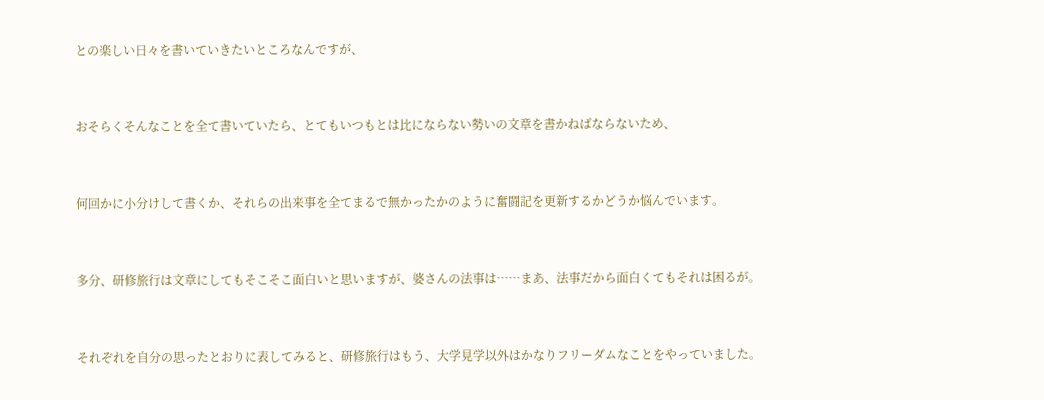との楽しい日々を書いていきたいところなんですが、


おそらくそんなことを全て書いていたら、とてもいつもとは比にならない勢いの文章を書かねばならないため、


何回かに小分けして書くか、それらの出来事を全てまるで無かったかのように奮闘記を更新するかどうか悩んでいます。


多分、研修旅行は文章にしてもそこそこ面白いと思いますが、婆さんの法事は……まあ、法事だから面白くてもそれは困るが。


それぞれを自分の思ったとおりに表してみると、研修旅行はもう、大学見学以外はかなりフリーダムなことをやっていました。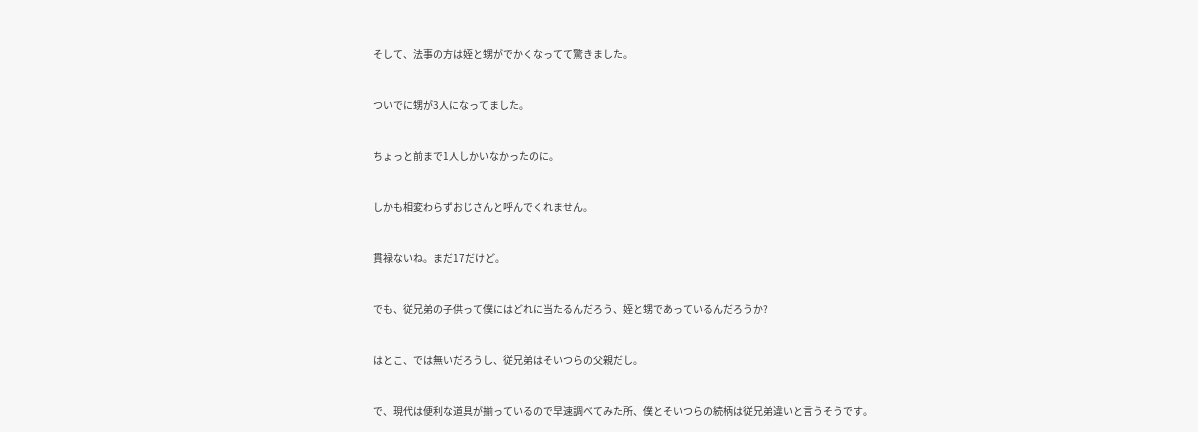そして、法事の方は姪と甥がでかくなってて驚きました。


ついでに甥が3人になってました。


ちょっと前まで1人しかいなかったのに。


しかも相変わらずおじさんと呼んでくれません。


貫禄ないね。まだ17だけど。


でも、従兄弟の子供って僕にはどれに当たるんだろう、姪と甥であっているんだろうか?


はとこ、では無いだろうし、従兄弟はそいつらの父親だし。


で、現代は便利な道具が揃っているので早速調べてみた所、僕とそいつらの続柄は従兄弟違いと言うそうです。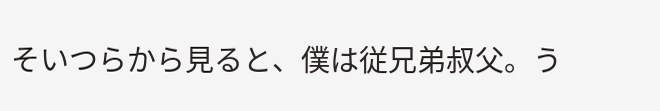そいつらから見ると、僕は従兄弟叔父。う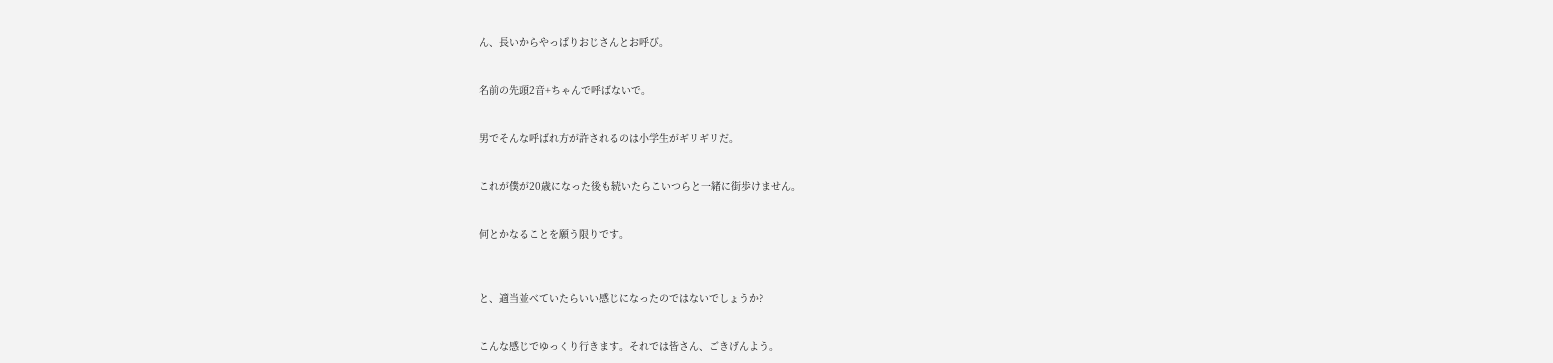ん、長いからやっぱりおじさんとお呼び。


名前の先頭2音+ちゃんで呼ばないで。


男でそんな呼ばれ方が許されるのは小学生がギリギリだ。


これが僕が20歳になった後も続いたらこいつらと一緒に街歩けません。


何とかなることを願う限りです。



と、適当並べていたらいい感じになったのではないでしょうか?


こんな感じでゆっくり行きます。それでは皆さん、ごきげんよう。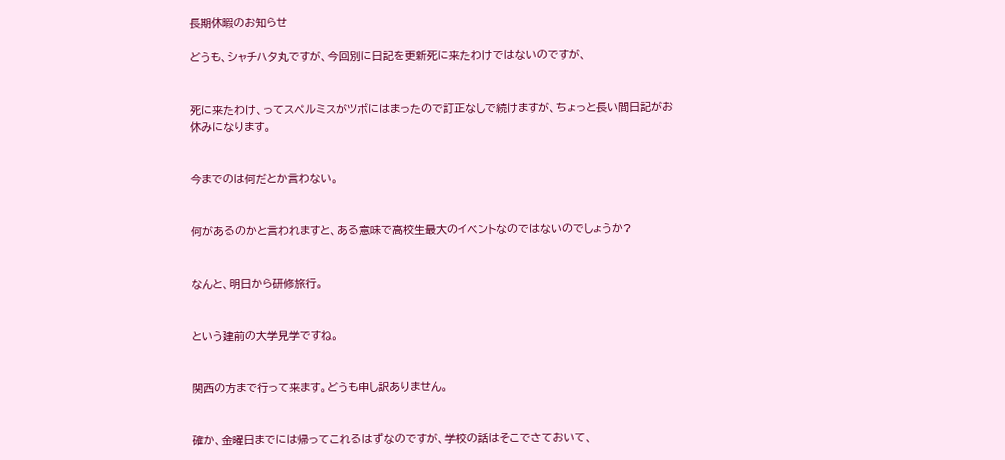長期休暇のお知らせ

どうも、シャチハタ丸ですが、今回別に日記を更新死に来たわけではないのですが、


死に来たわけ、ってスペルミスがツボにはまったので訂正なしで続けますが、ちょっと長い間日記がお休みになります。


今までのは何だとか言わない。


何があるのかと言われますと、ある意味で高校生最大のイベントなのではないのでしょうか?


なんと、明日から研修旅行。


という建前の大学見学ですね。


関西の方まで行って来ます。どうも申し訳ありません。


確か、金曜日までには帰ってこれるはずなのですが、学校の話はそこでさておいて、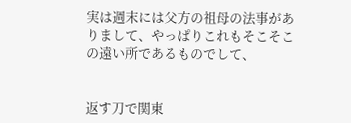実は週末には父方の祖母の法事がありまして、やっぱりこれもそこそこの遠い所であるものでして、


返す刀で関東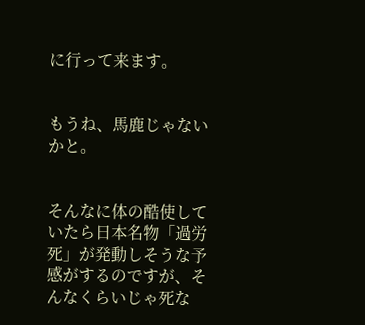に行って来ます。


もうね、馬鹿じゃないかと。


そんなに体の酷使していたら日本名物「過労死」が発動しそうな予感がするのですが、そんなくらいじゃ死な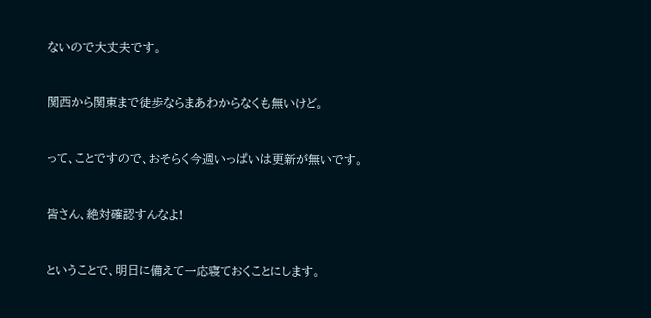ないので大丈夫です。


関西から関東まで徒歩ならまあわからなくも無いけど。


って、ことですので、おそらく今週いっぱいは更新が無いです。


皆さん、絶対確認すんなよ!


ということで、明日に備えて一応寝ておくことにします。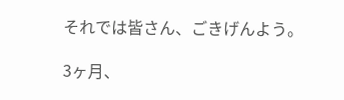それでは皆さん、ごきげんよう。

3ヶ月、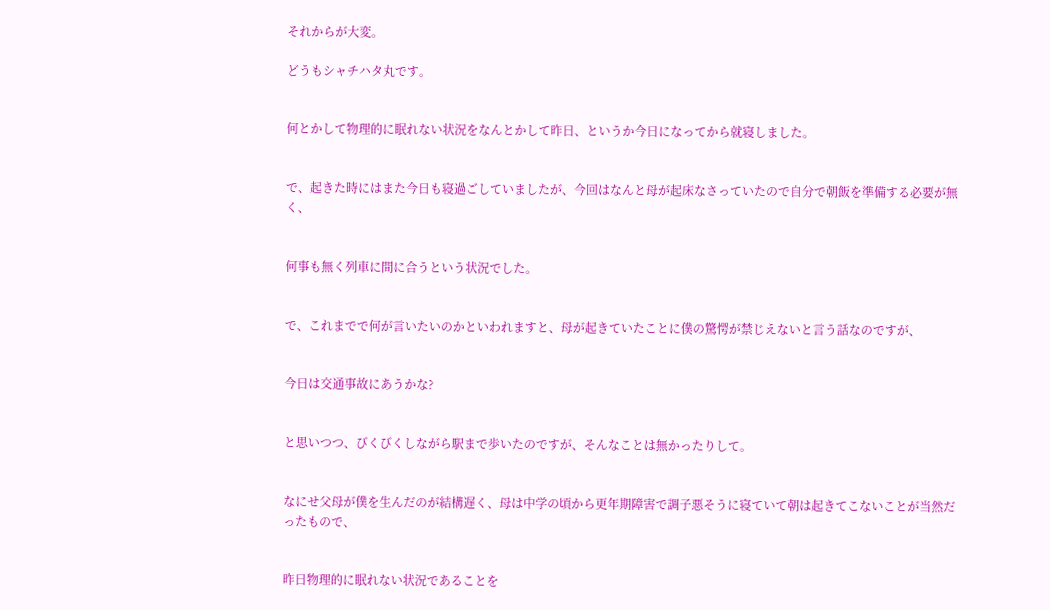それからが大変。

どうもシャチハタ丸です。


何とかして物理的に眠れない状況をなんとかして昨日、というか今日になってから就寝しました。


で、起きた時にはまた今日も寝過ごしていましたが、今回はなんと母が起床なさっていたので自分で朝飯を準備する必要が無く、


何事も無く列車に間に合うという状況でした。


で、これまでで何が言いたいのかといわれますと、母が起きていたことに僕の驚愕が禁じえないと言う話なのですが、


今日は交通事故にあうかな?


と思いつつ、びくびくしながら駅まで歩いたのですが、そんなことは無かったりして。


なにせ父母が僕を生んだのが結構遅く、母は中学の頃から更年期障害で調子悪そうに寝ていて朝は起きてこないことが当然だったもので、


昨日物理的に眠れない状況であることを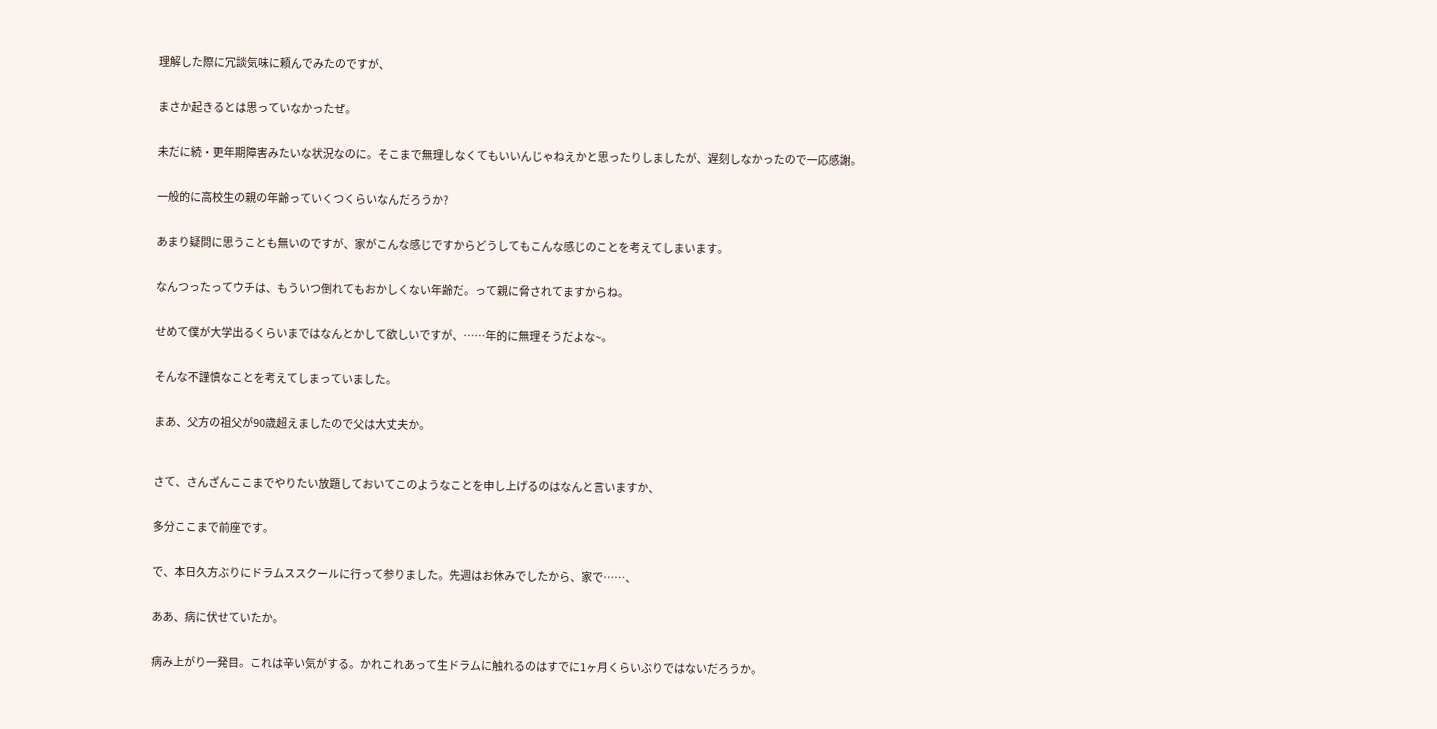理解した際に冗談気味に頼んでみたのですが、


まさか起きるとは思っていなかったぜ。


未だに続・更年期障害みたいな状況なのに。そこまで無理しなくてもいいんじゃねえかと思ったりしましたが、遅刻しなかったので一応感謝。


一般的に高校生の親の年齢っていくつくらいなんだろうか?


あまり疑問に思うことも無いのですが、家がこんな感じですからどうしてもこんな感じのことを考えてしまいます。


なんつったってウチは、もういつ倒れてもおかしくない年齢だ。って親に脅されてますからね。


せめて僕が大学出るくらいまではなんとかして欲しいですが、……年的に無理そうだよな~。


そんな不謹慎なことを考えてしまっていました。


まあ、父方の祖父が90歳超えましたので父は大丈夫か。



さて、さんざんここまでやりたい放題しておいてこのようなことを申し上げるのはなんと言いますか、


多分ここまで前座です。


で、本日久方ぶりにドラムススクールに行って参りました。先週はお休みでしたから、家で……、


ああ、病に伏せていたか。


病み上がり一発目。これは辛い気がする。かれこれあって生ドラムに触れるのはすでに1ヶ月くらいぶりではないだろうか。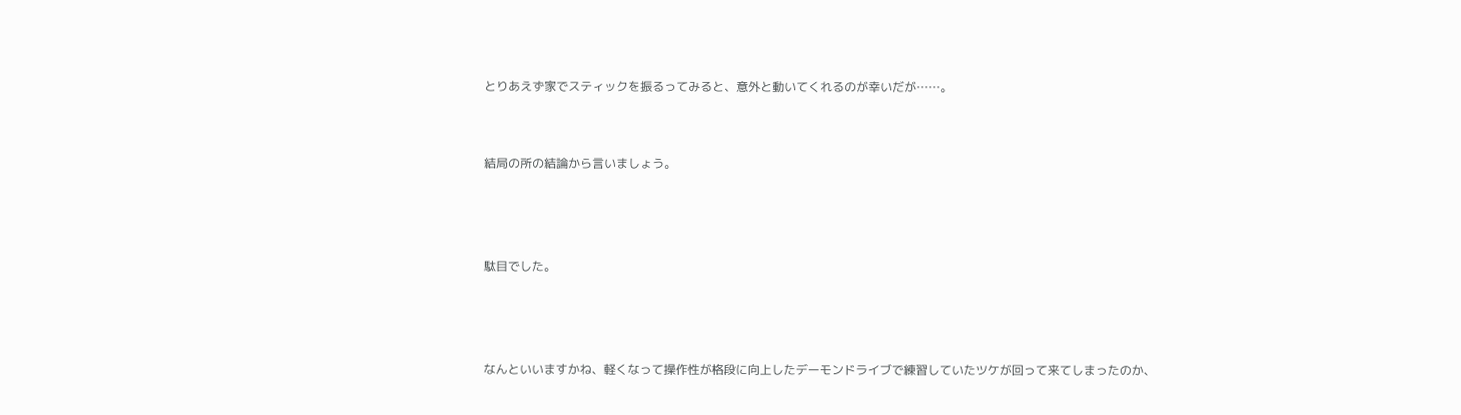とりあえず家でスティックを振るってみると、意外と動いてくれるのが幸いだが……。


結局の所の結論から言いましょう。



駄目でした。



なんといいますかね、軽くなって操作性が格段に向上したデーモンドライブで練習していたツケが回って来てしまったのか、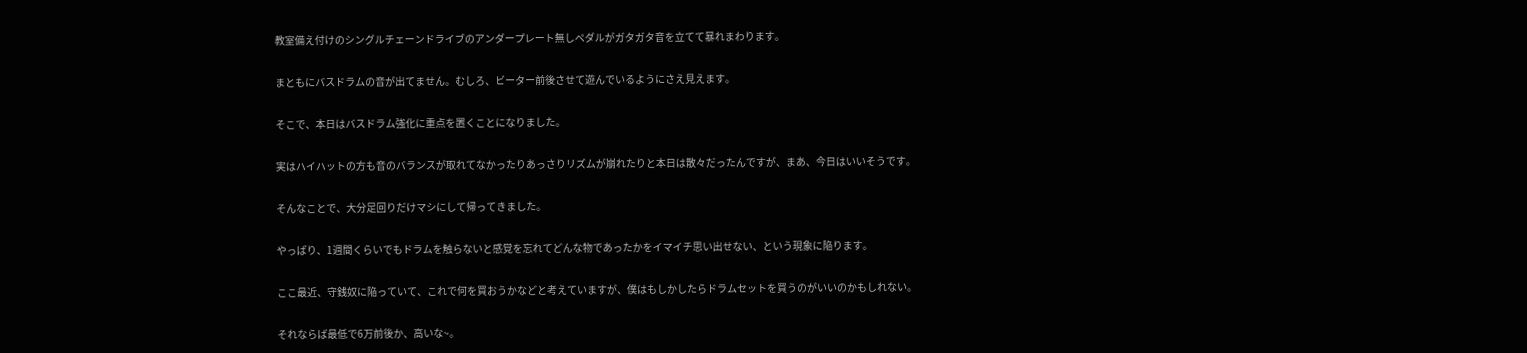教室備え付けのシングルチェーンドライブのアンダープレート無しペダルがガタガタ音を立てて暴れまわります。


まともにバスドラムの音が出てません。むしろ、ビーター前後させて遊んでいるようにさえ見えます。


そこで、本日はバスドラム強化に重点を置くことになりました。


実はハイハットの方も音のバランスが取れてなかったりあっさりリズムが崩れたりと本日は散々だったんですが、まあ、今日はいいそうです。


そんなことで、大分足回りだけマシにして帰ってきました。


やっぱり、1週間くらいでもドラムを触らないと感覚を忘れてどんな物であったかをイマイチ思い出せない、という現象に陥ります。


ここ最近、守銭奴に陥っていて、これで何を買おうかなどと考えていますが、僕はもしかしたらドラムセットを買うのがいいのかもしれない。


それならば最低で6万前後か、高いな~。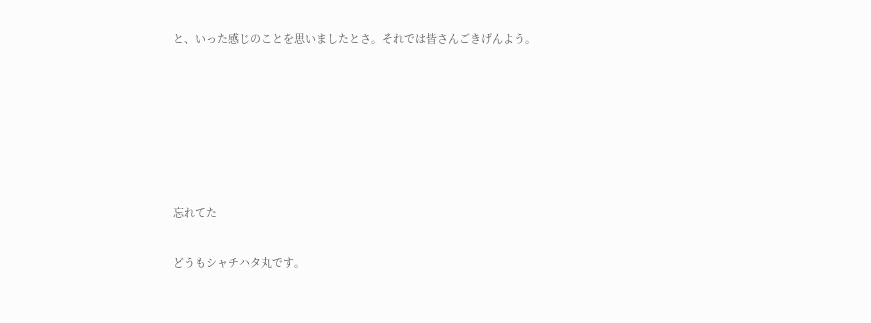と、いった感じのことを思いましたとさ。それでは皆さんごきげんよう。






忘れてた

どうもシャチハタ丸です。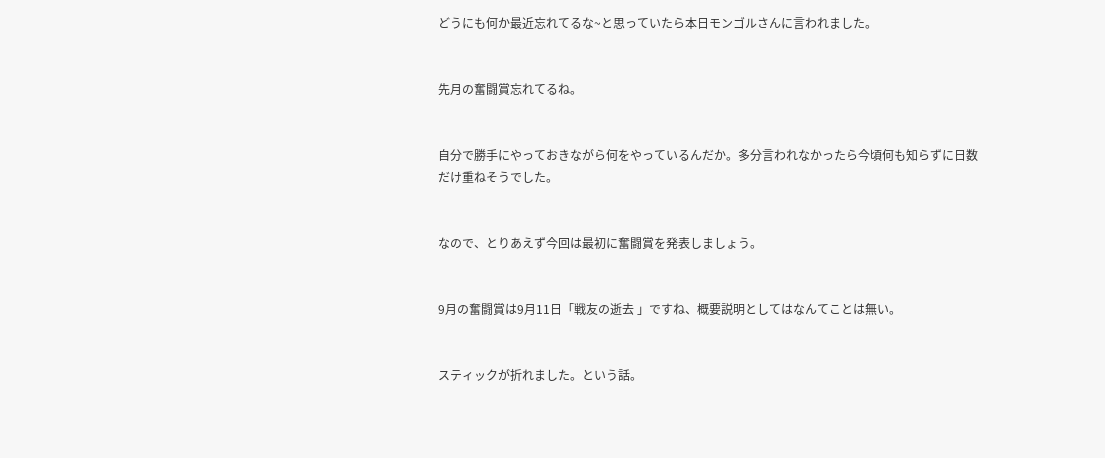どうにも何か最近忘れてるな~と思っていたら本日モンゴルさんに言われました。


先月の奮闘賞忘れてるね。


自分で勝手にやっておきながら何をやっているんだか。多分言われなかったら今頃何も知らずに日数だけ重ねそうでした。


なので、とりあえず今回は最初に奮闘賞を発表しましょう。


9月の奮闘賞は9月11日「戦友の逝去 」ですね、概要説明としてはなんてことは無い。


スティックが折れました。という話。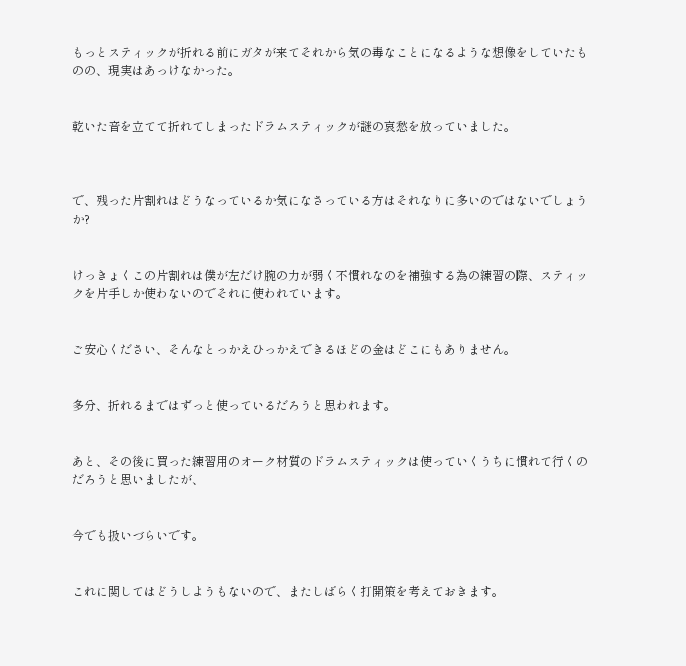もっとスティックが折れる前にガタが来てそれから気の毒なことになるような想像をしていたものの、現実はあっけなかった。


乾いた音を立てて折れてしまったドラムスティックが謎の哀愁を放っていました。



で、残った片割れはどうなっているか気になさっている方はそれなりに多いのではないでしょうか?


けっきょくこの片割れは僕が左だけ腕の力が弱く不慣れなのを補強する為の練習の際、スティックを片手しか使わないのでそれに使われています。


ご安心ください、そんなとっかえひっかえできるほどの金はどこにもありません。


多分、折れるまではずっと使っているだろうと思われます。


あと、その後に買った練習用のオーク材質のドラムスティックは使っていくうちに慣れて行くのだろうと思いましたが、


今でも扱いづらいです。


これに関してはどうしようもないので、またしばらく打開策を考えておきます。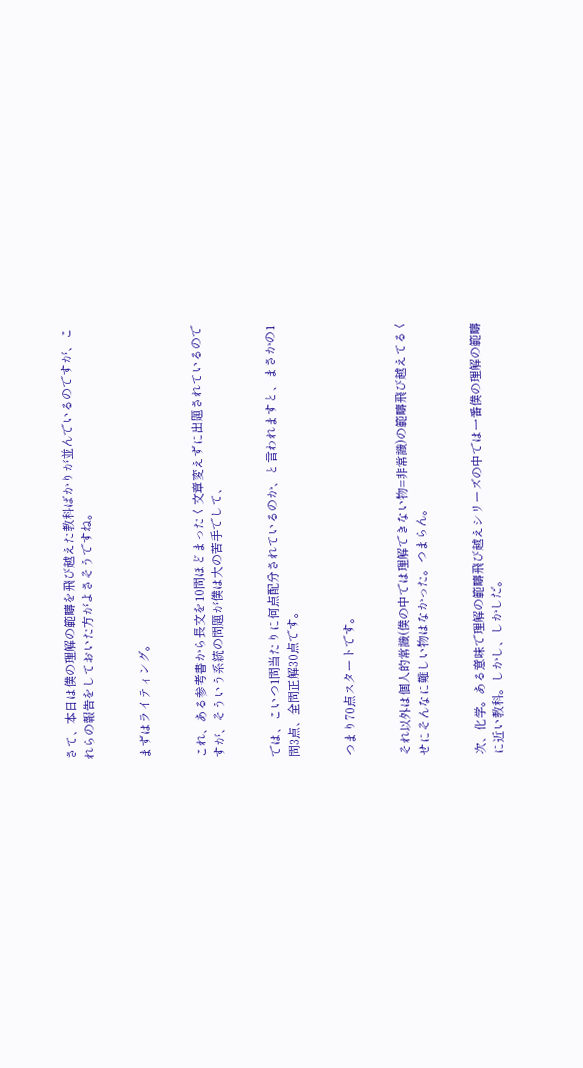さて、本日は僕の理解の範疇を飛び越えた教科ばかりが並んでいるのですが、これらの報告をしておいた方がよさそうですね。


まずはライティング。


これ、ある参考書から長文を10問ほどまったく文章変えずに出題されているのですが、そういう系統の問題が僕は大の苦手でして、


では、こいつ1問当たりに何点配分されているのか、と言われますと、まさかの1問3点、全問正解30点です。


つまり70点スタートです。


それ以外は個人的常識(僕の中では理解できない物=非常識)の範疇飛び越えてるくせにそんなに難しい物はなかった。つまらん。


次、化学。ある意味で理解の範疇飛び越えシリーズの中では一番僕の理解の範疇に近い教科。しかし、しかしだ。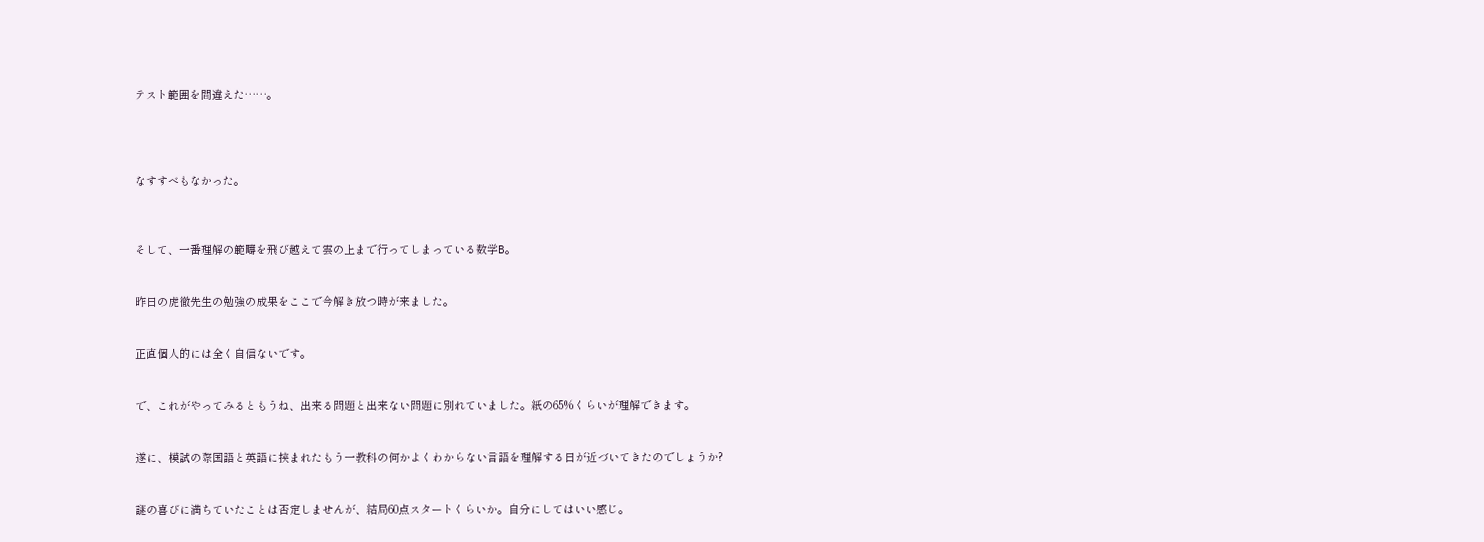テスト範囲を間違えた……。




なすすべもなかった。



そして、一番理解の範疇を飛び越えて雲の上まで行ってしまっている数学B。


昨日の虎徹先生の勉強の成果をここで今解き放つ時が来ました。


正直個人的には全く自信ないです。


で、これがやってみるともうね、出来る問題と出来ない問題に別れていました。紙の65%くらいが理解できます。


遂に、模試の際国語と英語に挟まれたもう一教科の何かよくわからない言語を理解する日が近づいてきたのでしょうか?


謎の喜びに満ちていたことは否定しませんが、結局60点スタートくらいか。自分にしてはいい感じ。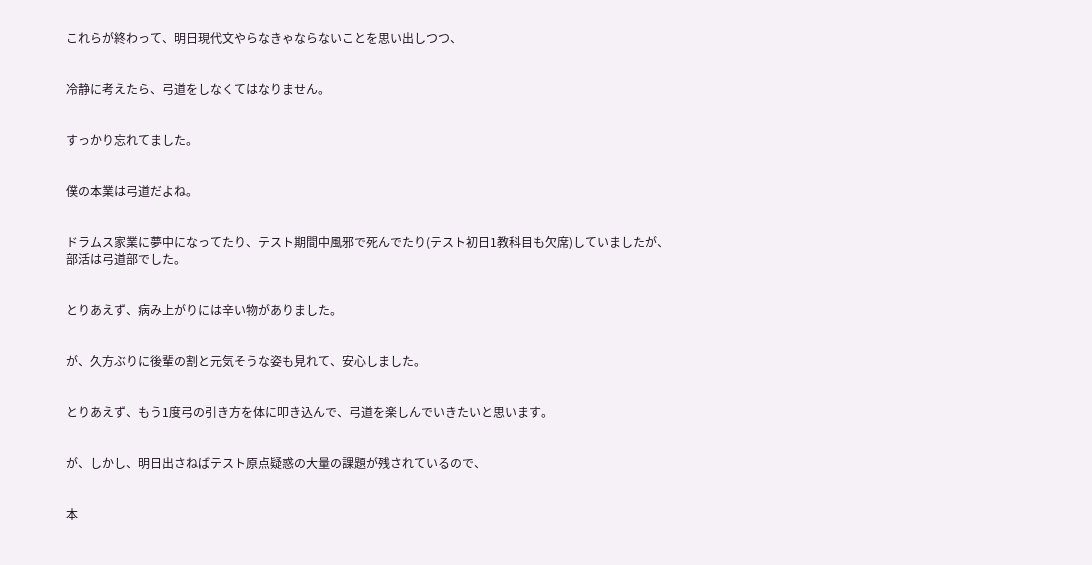これらが終わって、明日現代文やらなきゃならないことを思い出しつつ、


冷静に考えたら、弓道をしなくてはなりません。


すっかり忘れてました。


僕の本業は弓道だよね。


ドラムス家業に夢中になってたり、テスト期間中風邪で死んでたり(テスト初日1教科目も欠席)していましたが、部活は弓道部でした。


とりあえず、病み上がりには辛い物がありました。


が、久方ぶりに後輩の割と元気そうな姿も見れて、安心しました。


とりあえず、もう1度弓の引き方を体に叩き込んで、弓道を楽しんでいきたいと思います。


が、しかし、明日出さねばテスト原点疑惑の大量の課題が残されているので、


本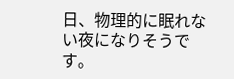日、物理的に眠れない夜になりそうです。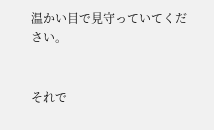温かい目で見守っていてください。


それで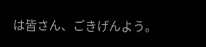は皆さん、ごきげんよう。